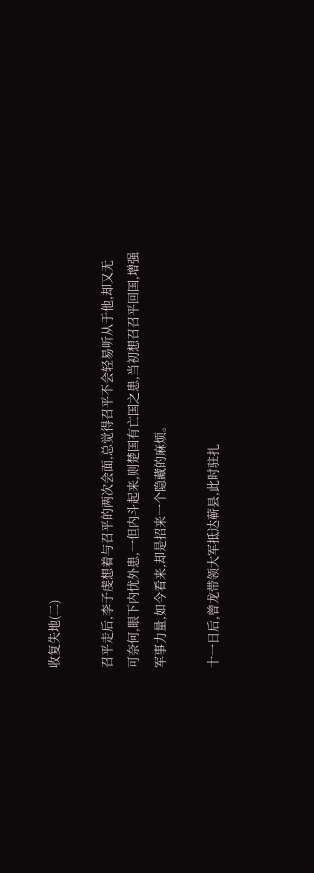收复失地(二)

召平走后,李子虔想着与召平的两次会面,总觉得召平不会轻易听从于他,却又无可奈何,眼下内忧外患,一但内斗起来,则楚国有亡国之患,当初想召召平回国,增强军事力量,如今看来,却是招来一个隐藏的麻烦。

十一日后,曾龙带领大军抵达蕲县,此时驻扎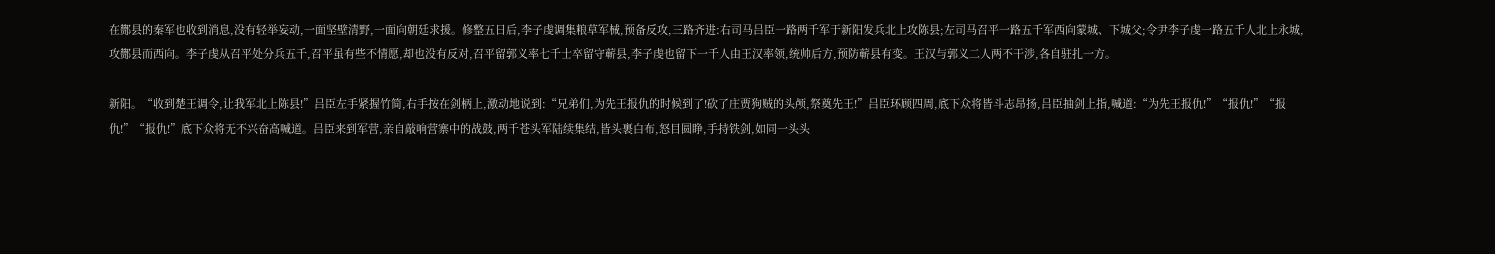在酂县的秦军也收到消息,没有轻举妄动,一面坚壁清野,一面向朝廷求援。修整五日后,李子虔调集粮草军械,预备反攻,三路齐进:右司马吕臣一路两千军于新阳发兵北上攻陈县;左司马召平一路五千军西向蒙城、下城父;令尹李子虔一路五千人北上永城,攻酂县而西向。李子虔从召平处分兵五千,召平虽有些不情愿,却也没有反对,召平留郭义率七千士卒留守蕲县,李子虔也留下一千人由王汉率领,统帅后方,预防蕲县有变。王汉与郭义二人两不干涉,各自驻扎一方。

新阳。“收到楚王调令,让我军北上陈县!”吕臣左手紧握竹简,右手按在剑柄上,激动地说到:“兄弟们,为先王报仇的时候到了!砍了庄贾狗贼的头颅,祭奠先王!”吕臣环顾四周,底下众将皆斗志昂扬,吕臣抽剑上指,喊道:“为先王报仇!”“报仇!”“报仇!”“报仇!”底下众将无不兴奋高喊道。吕臣来到军营,亲自敲响营寨中的战鼓,两千苍头军陆续集结,皆头裹白布,怒目圆睁,手持铁剑,如同一头头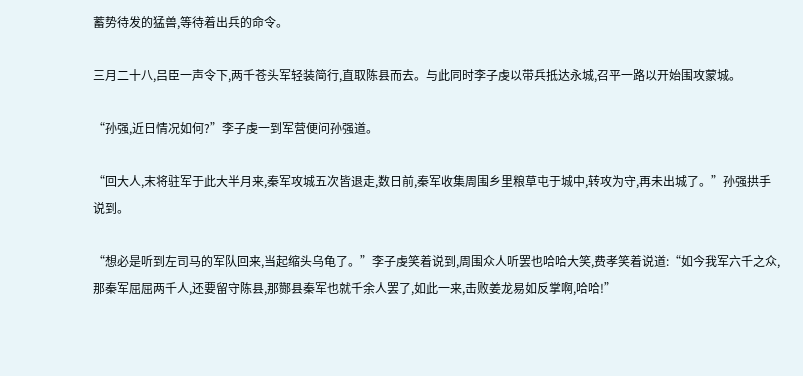蓄势待发的猛兽,等待着出兵的命令。

三月二十八,吕臣一声令下,两千苍头军轻装简行,直取陈县而去。与此同时李子虔以带兵抵达永城,召平一路以开始围攻蒙城。

“孙强,近日情况如何?”李子虔一到军营便问孙强道。

“回大人,末将驻军于此大半月来,秦军攻城五次皆退走,数日前,秦军收集周围乡里粮草屯于城中,转攻为守,再未出城了。”孙强拱手说到。

“想必是听到左司马的军队回来,当起缩头乌龟了。”李子虔笑着说到,周围众人听罢也哈哈大笑,费孝笑着说道:“如今我军六千之众,那秦军屈屈两千人,还要留守陈县,那酂县秦军也就千余人罢了,如此一来,击败姜龙易如反掌啊,哈哈!”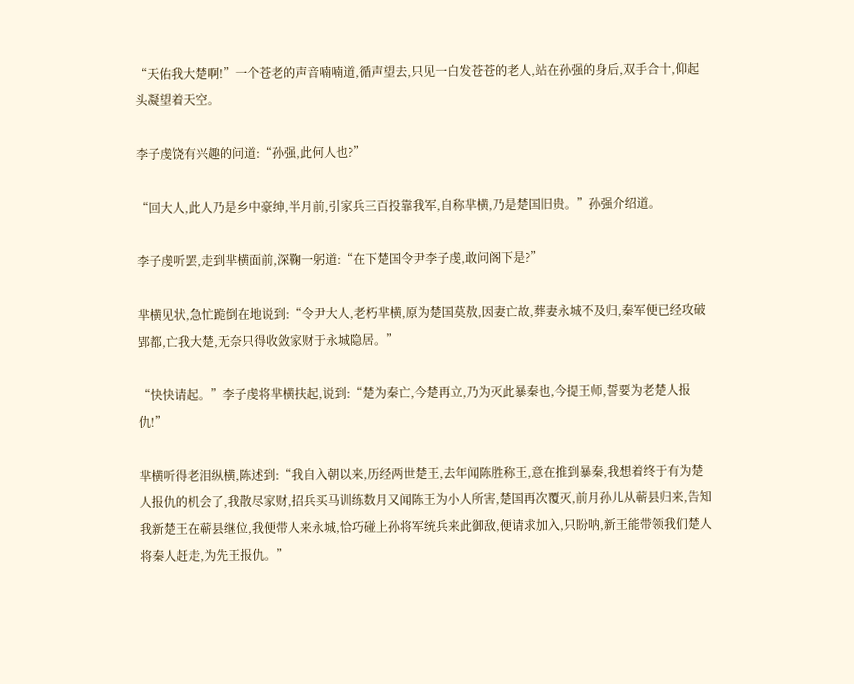“天佑我大楚啊!”一个苍老的声音喃喃道,循声望去,只见一白发苍苍的老人,站在孙强的身后,双手合十,仰起头凝望着天空。

李子虔饶有兴趣的问道:“孙强,此何人也?”

“回大人,此人乃是乡中豪绅,半月前,引家兵三百投靠我军,自称芈横,乃是楚国旧贵。”孙强介绍道。

李子虔听罢,走到芈横面前,深鞠一躬道:“在下楚国令尹李子虔,敢问阁下是?”

芈横见状,急忙跪倒在地说到:“令尹大人,老朽芈横,原为楚国莫敖,因妻亡故,葬妻永城不及归,秦军便已经攻破郢都,亡我大楚,无奈只得收敛家财于永城隐居。”

“快快请起。”李子虔将芈横扶起,说到:“楚为秦亡,今楚再立,乃为灭此暴秦也,今提王师,誓要为老楚人报仇!”

芈横听得老泪纵横,陈述到:“我自入朝以来,历经两世楚王,去年闻陈胜称王,意在推到暴秦,我想着终于有为楚人报仇的机会了,我散尽家财,招兵买马训练数月又闻陈王为小人所害,楚国再次覆灭,前月孙儿从蕲县归来,告知我新楚王在蕲县继位,我便带人来永城,恰巧碰上孙将军统兵来此御敌,便请求加入,只盼呐,新王能带领我们楚人将秦人赶走,为先王报仇。”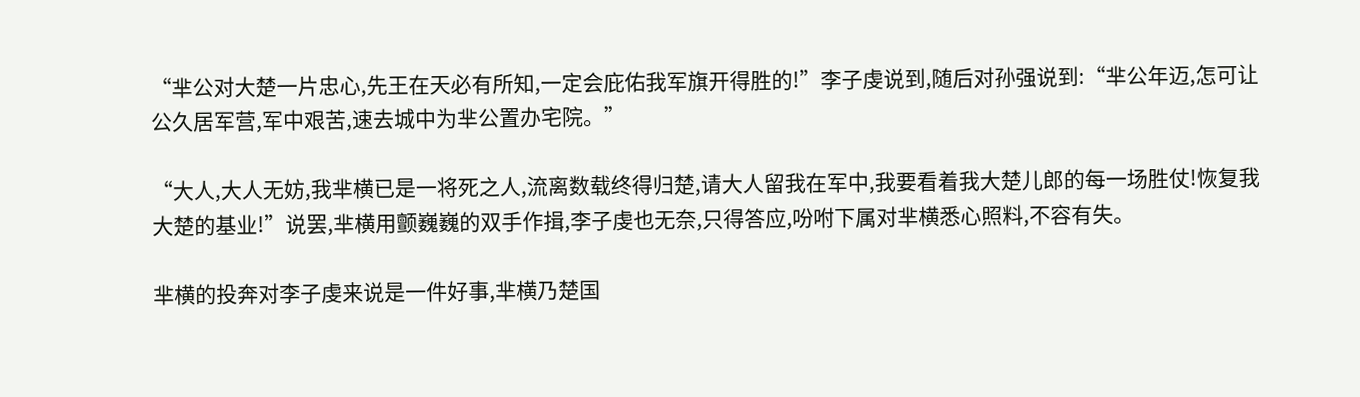“芈公对大楚一片忠心,先王在天必有所知,一定会庇佑我军旗开得胜的!”李子虔说到,随后对孙强说到:“芈公年迈,怎可让公久居军营,军中艰苦,速去城中为芈公置办宅院。”

“大人,大人无妨,我芈横已是一将死之人,流离数载终得归楚,请大人留我在军中,我要看着我大楚儿郎的每一场胜仗!恢复我大楚的基业!”说罢,芈横用颤巍巍的双手作揖,李子虔也无奈,只得答应,吩咐下属对芈横悉心照料,不容有失。

芈横的投奔对李子虔来说是一件好事,芈横乃楚国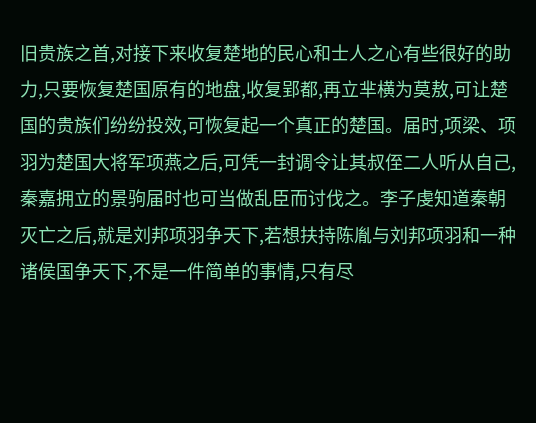旧贵族之首,对接下来收复楚地的民心和士人之心有些很好的助力,只要恢复楚国原有的地盘,收复郢都,再立芈横为莫敖,可让楚国的贵族们纷纷投效,可恢复起一个真正的楚国。届时,项梁、项羽为楚国大将军项燕之后,可凭一封调令让其叔侄二人听从自己,秦嘉拥立的景驹届时也可当做乱臣而讨伐之。李子虔知道秦朝灭亡之后,就是刘邦项羽争天下,若想扶持陈胤与刘邦项羽和一种诸侯国争天下,不是一件简单的事情,只有尽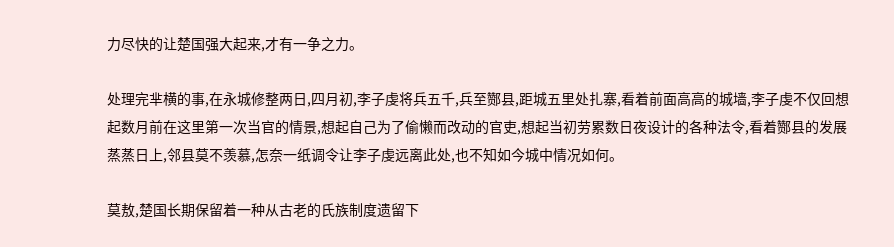力尽快的让楚国强大起来,才有一争之力。

处理完芈横的事,在永城修整两日,四月初,李子虔将兵五千,兵至酂县,距城五里处扎寨,看着前面高高的城墙,李子虔不仅回想起数月前在这里第一次当官的情景,想起自己为了偷懒而改动的官吏,想起当初劳累数日夜设计的各种法令,看着酂县的发展蒸蒸日上,邻县莫不羡慕,怎奈一纸调令让李子虔远离此处,也不知如今城中情况如何。

莫敖,楚国长期保留着一种从古老的氏族制度遗留下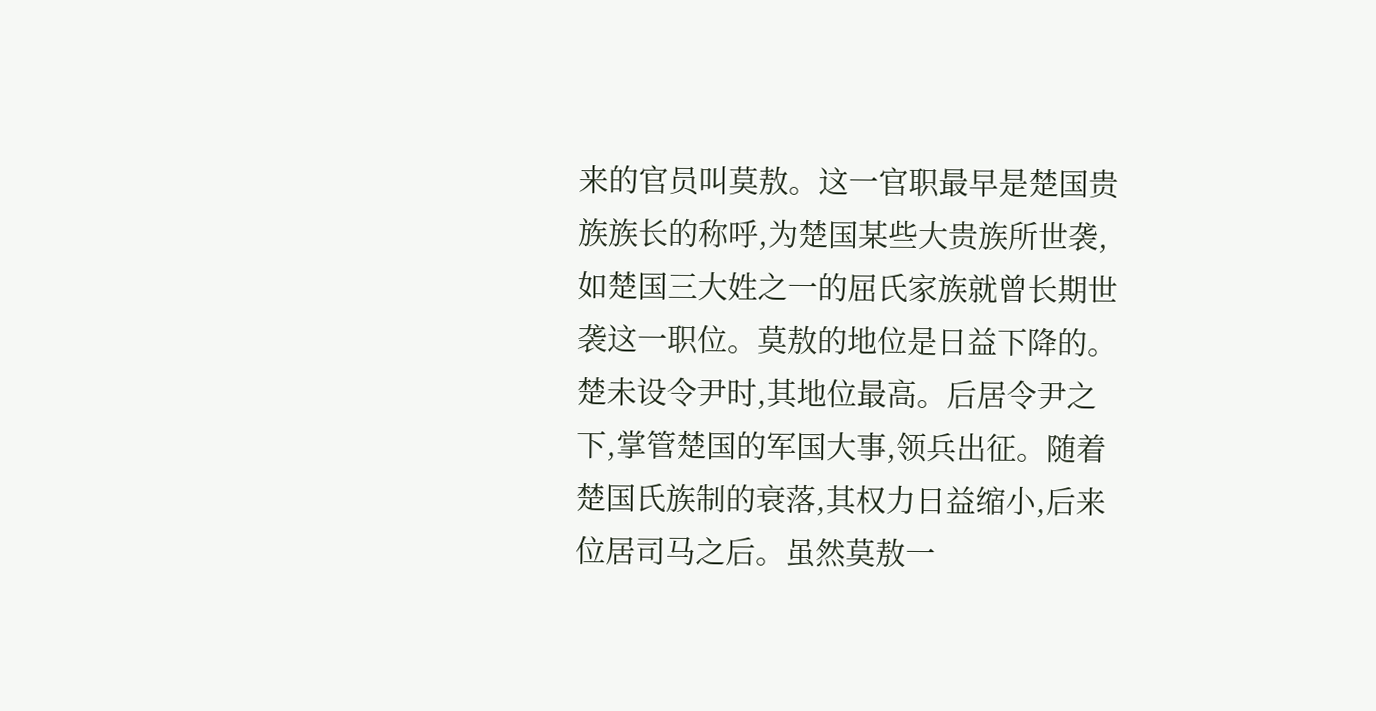来的官员叫莫敖。这一官职最早是楚国贵族族长的称呼,为楚国某些大贵族所世袭,如楚国三大姓之一的屈氏家族就曾长期世袭这一职位。莫敖的地位是日益下降的。楚未设令尹时,其地位最高。后居令尹之下,掌管楚国的军国大事,领兵出征。随着楚国氏族制的衰落,其权力日益缩小,后来位居司马之后。虽然莫敖一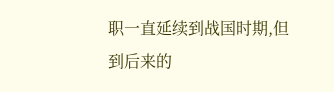职一直延续到战国时期,但到后来的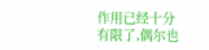作用已经十分有限了,偶尔也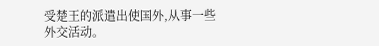受楚王的派遣出使国外,从事一些外交活动。